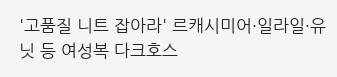'고품질 니트 잡아라' 르캐시미어·일라일·유닛 등 여성복 다크호스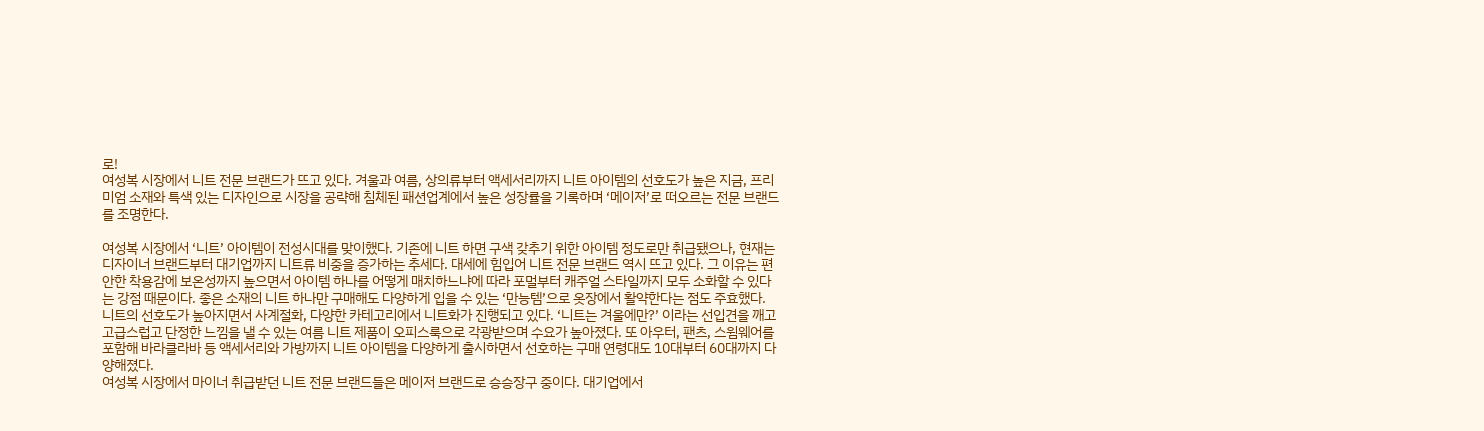로!
여성복 시장에서 니트 전문 브랜드가 뜨고 있다. 겨울과 여름, 상의류부터 액세서리까지 니트 아이템의 선호도가 높은 지금, 프리미엄 소재와 특색 있는 디자인으로 시장을 공략해 침체된 패션업계에서 높은 성장률을 기록하며 ‘메이저’로 떠오르는 전문 브랜드를 조명한다.

여성복 시장에서 ‘니트’ 아이템이 전성시대를 맞이했다. 기존에 니트 하면 구색 갖추기 위한 아이템 정도로만 취급됐으나, 현재는 디자이너 브랜드부터 대기업까지 니트류 비중을 증가하는 추세다. 대세에 힘입어 니트 전문 브랜드 역시 뜨고 있다. 그 이유는 편안한 착용감에 보온성까지 높으면서 아이템 하나를 어떻게 매치하느냐에 따라 포멀부터 캐주얼 스타일까지 모두 소화할 수 있다는 강점 때문이다. 좋은 소재의 니트 하나만 구매해도 다양하게 입을 수 있는 ‘만능템’으로 옷장에서 활약한다는 점도 주효했다.
니트의 선호도가 높아지면서 사계절화, 다양한 카테고리에서 니트화가 진행되고 있다. ‘니트는 겨울에만?’ 이라는 선입견을 깨고 고급스럽고 단정한 느낌을 낼 수 있는 여름 니트 제품이 오피스룩으로 각광받으며 수요가 높아졌다. 또 아우터, 팬츠, 스윔웨어를 포함해 바라클라바 등 액세서리와 가방까지 니트 아이템을 다양하게 출시하면서 선호하는 구매 연령대도 10대부터 60대까지 다양해졌다.
여성복 시장에서 마이너 취급받던 니트 전문 브랜드들은 메이저 브랜드로 승승장구 중이다. 대기업에서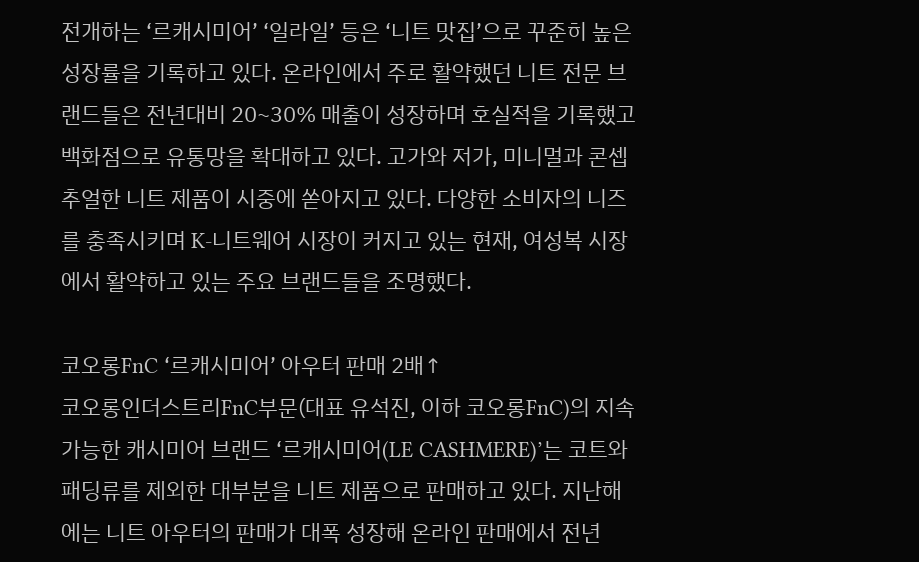전개하는 ‘르캐시미어’ ‘일라일’ 등은 ‘니트 맛집’으로 꾸준히 높은 성장률을 기록하고 있다. 온라인에서 주로 활약했던 니트 전문 브랜드들은 전년대비 20~30% 매출이 성장하며 호실적을 기록했고 백화점으로 유통망을 확대하고 있다. 고가와 저가, 미니멀과 콘셉추얼한 니트 제품이 시중에 쏟아지고 있다. 다양한 소비자의 니즈를 충족시키며 K-니트웨어 시장이 커지고 있는 현재, 여성복 시장에서 활약하고 있는 주요 브랜드들을 조명했다.

코오롱FnC ‘르캐시미어’ 아우터 판매 2배↑
코오롱인더스트리FnC부문(대표 유석진, 이하 코오롱FnC)의 지속 가능한 캐시미어 브랜드 ‘르캐시미어(LE CASHMERE)’는 코트와 패딩류를 제외한 대부분을 니트 제품으로 판매하고 있다. 지난해에는 니트 아우터의 판매가 대폭 성장해 온라인 판매에서 전년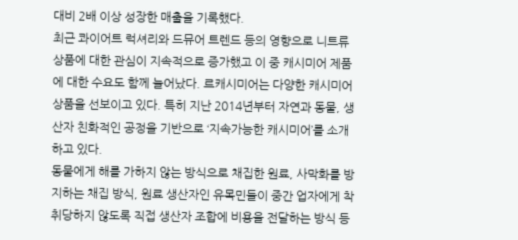대비 2배 이상 성장한 매출을 기록했다.
최근 콰이어트 럭셔리와 드뮤어 트렌드 등의 영향으로 니트류 상품에 대한 관심이 지속적으로 증가했고 이 중 캐시미어 제품에 대한 수요도 함께 늘어났다. 르캐시미어는 다양한 캐시미어 상품을 선보이고 있다. 특히 지난 2014년부터 자연과 동물, 생산자 친화적인 공정을 기반으로 ‘지속가능한 캐시미어’를 소개하고 있다.
동물에게 해를 가하지 않는 방식으로 채집한 원료, 사막화를 방지하는 채집 방식, 원료 생산자인 유목민들이 중간 업자에게 착취당하지 않도록 직접 생산자 조합에 비용을 전달하는 방식 등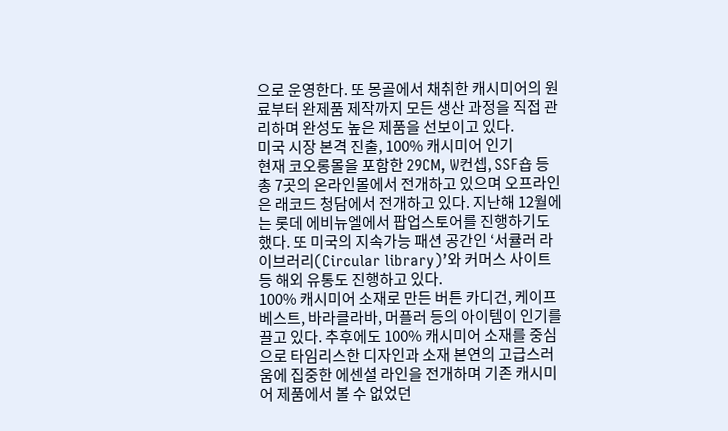으로 운영한다. 또 몽골에서 채취한 캐시미어의 원료부터 완제품 제작까지 모든 생산 과정을 직접 관리하며 완성도 높은 제품을 선보이고 있다.
미국 시장 본격 진출, 100% 캐시미어 인기
현재 코오롱몰을 포함한 29CM, W컨셉, SSF숍 등 총 7곳의 온라인몰에서 전개하고 있으며 오프라인은 래코드 청담에서 전개하고 있다. 지난해 12월에는 롯데 에비뉴엘에서 팝업스토어를 진행하기도 했다. 또 미국의 지속가능 패션 공간인 ‘서큘러 라이브러리(Circular library)’와 커머스 사이트 등 해외 유통도 진행하고 있다.
100% 캐시미어 소재로 만든 버튼 카디건, 케이프 베스트, 바라클라바, 머플러 등의 아이템이 인기를 끌고 있다. 추후에도 100% 캐시미어 소재를 중심으로 타임리스한 디자인과 소재 본연의 고급스러움에 집중한 에센셜 라인을 전개하며 기존 캐시미어 제품에서 볼 수 없었던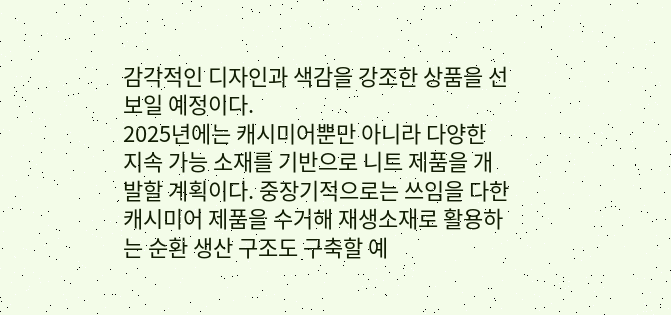감각적인 디자인과 색감을 강조한 상품을 선보일 예정이다.
2025년에는 캐시미어뿐만 아니라 다양한 지속 가능 소재를 기반으로 니트 제품을 개발할 계획이다. 중장기적으로는 쓰임을 다한 캐시미어 제품을 수거해 재생소재로 활용하는 순환 생산 구조도 구축할 예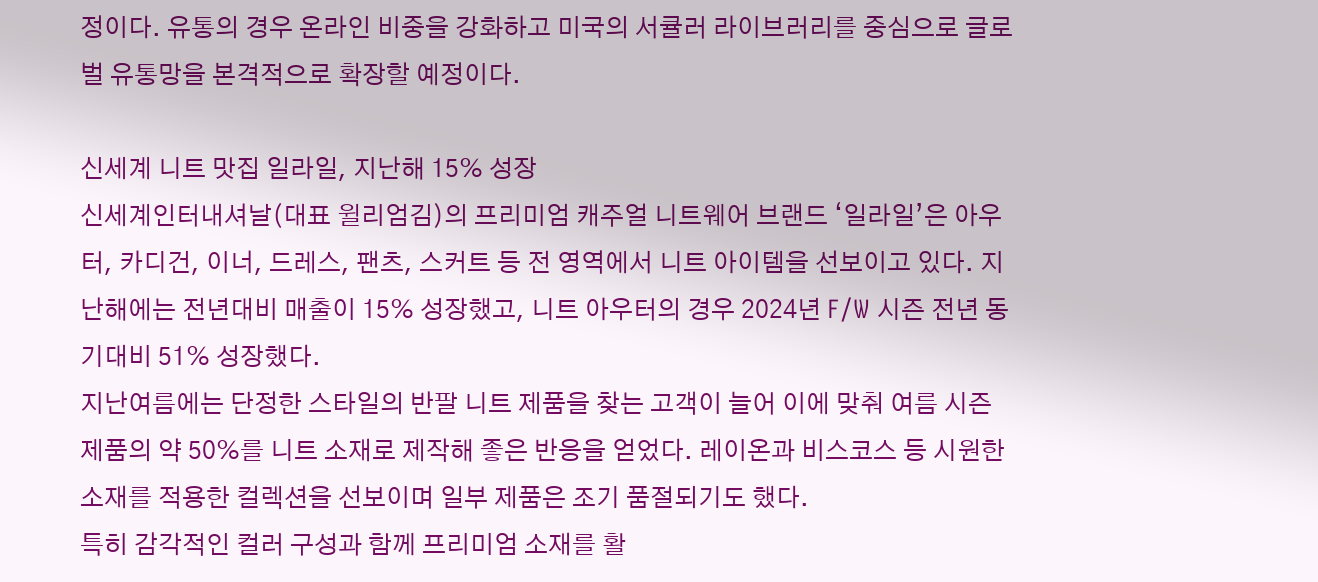정이다. 유통의 경우 온라인 비중을 강화하고 미국의 서큘러 라이브러리를 중심으로 글로벌 유통망을 본격적으로 확장할 예정이다.

신세계 니트 맛집 일라일, 지난해 15% 성장
신세계인터내셔날(대표 윌리엄김)의 프리미엄 캐주얼 니트웨어 브랜드 ‘일라일’은 아우터, 카디건, 이너, 드레스, 팬츠, 스커트 등 전 영역에서 니트 아이템을 선보이고 있다. 지난해에는 전년대비 매출이 15% 성장했고, 니트 아우터의 경우 2024년 F/W 시즌 전년 동기대비 51% 성장했다.
지난여름에는 단정한 스타일의 반팔 니트 제품을 찾는 고객이 늘어 이에 맞춰 여름 시즌 제품의 약 50%를 니트 소재로 제작해 좋은 반응을 얻었다. 레이온과 비스코스 등 시원한 소재를 적용한 컬렉션을 선보이며 일부 제품은 조기 품절되기도 했다.
특히 감각적인 컬러 구성과 함께 프리미엄 소재를 활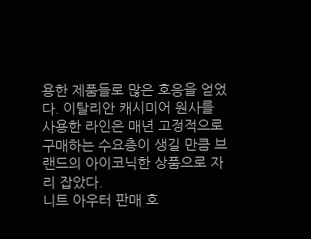용한 제품들로 많은 호응을 얻었다. 이탈리안 캐시미어 원사를 사용한 라인은 매년 고정적으로 구매하는 수요층이 생길 만큼 브랜드의 아이코닉한 상품으로 자리 잡았다.
니트 아우터 판매 호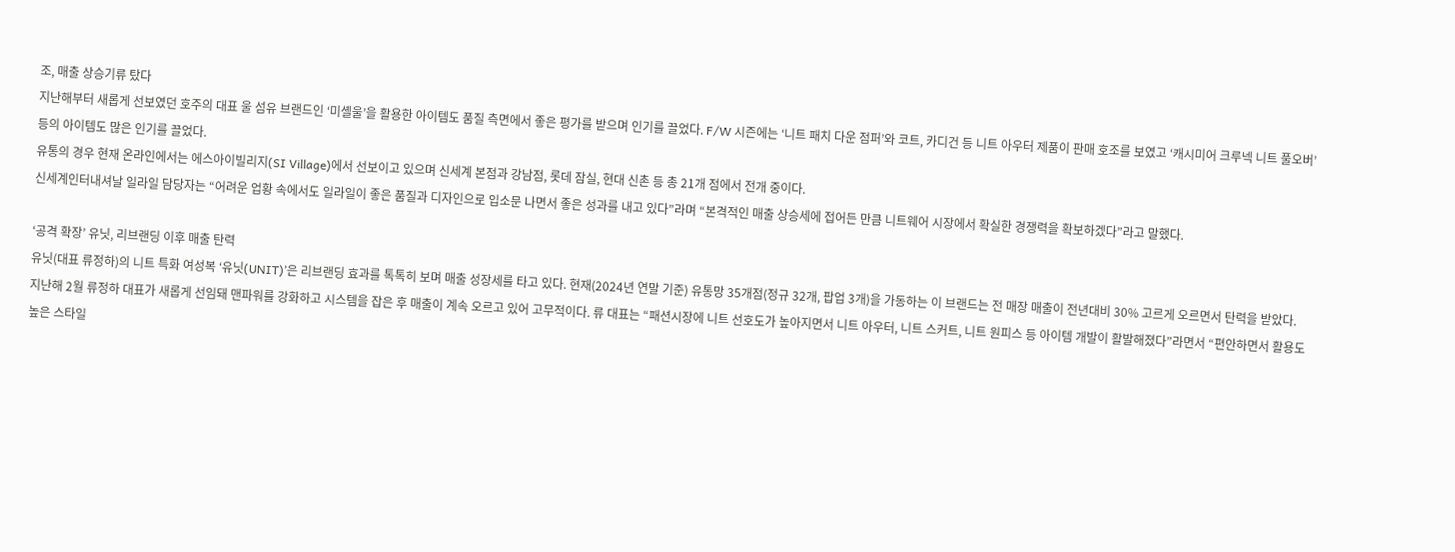조, 매출 상승기류 탔다
지난해부터 새롭게 선보였던 호주의 대표 울 섬유 브랜드인 ‘미셸울’을 활용한 아이템도 품질 측면에서 좋은 평가를 받으며 인기를 끌었다. F/W 시즌에는 ‘니트 패치 다운 점퍼’와 코트, 카디건 등 니트 아우터 제품이 판매 호조를 보였고 ‘캐시미어 크루넥 니트 풀오버’ 등의 아이템도 많은 인기를 끌었다.
유통의 경우 현재 온라인에서는 에스아이빌리지(SI Village)에서 선보이고 있으며 신세계 본점과 강남점, 롯데 잠실, 현대 신촌 등 총 21개 점에서 전개 중이다.
신세계인터내셔날 일라일 담당자는 “어려운 업황 속에서도 일라일이 좋은 품질과 디자인으로 입소문 나면서 좋은 성과를 내고 있다”라며 “본격적인 매출 상승세에 접어든 만큼 니트웨어 시장에서 확실한 경쟁력을 확보하겠다”라고 말했다.

‘공격 확장’ 유닛, 리브랜딩 이후 매출 탄력
유닛(대표 류정하)의 니트 특화 여성복 ‘유닛(UNIT)’은 리브랜딩 효과를 톡톡히 보며 매출 성장세를 타고 있다. 현재(2024년 연말 기준) 유통망 35개점(정규 32개, 팝업 3개)을 가동하는 이 브랜드는 전 매장 매출이 전년대비 30% 고르게 오르면서 탄력을 받았다.
지난해 2월 류정하 대표가 새롭게 선임돼 맨파워를 강화하고 시스템을 잡은 후 매출이 계속 오르고 있어 고무적이다. 류 대표는 “패션시장에 니트 선호도가 높아지면서 니트 아우터, 니트 스커트, 니트 원피스 등 아이템 개발이 활발해졌다”라면서 “편안하면서 활용도 높은 스타일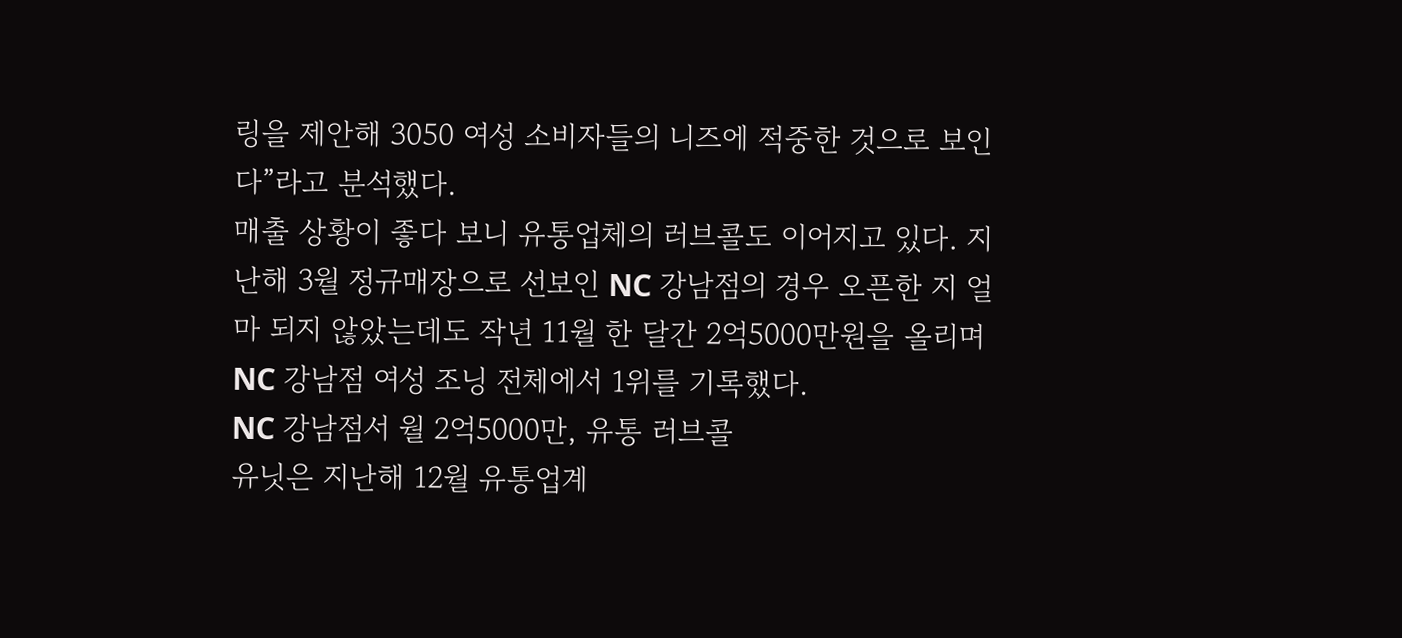링을 제안해 3050 여성 소비자들의 니즈에 적중한 것으로 보인다”라고 분석했다.
매출 상황이 좋다 보니 유통업체의 러브콜도 이어지고 있다. 지난해 3월 정규매장으로 선보인 NC 강남점의 경우 오픈한 지 얼마 되지 않았는데도 작년 11월 한 달간 2억5000만원을 올리며 NC 강남점 여성 조닝 전체에서 1위를 기록했다.
NC 강남점서 월 2억5000만, 유통 러브콜
유닛은 지난해 12월 유통업계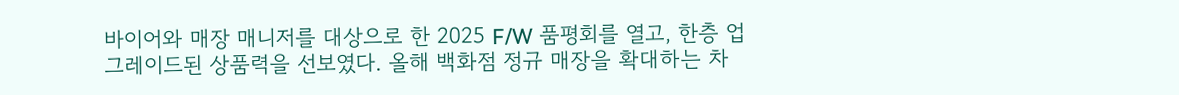바이어와 매장 매니저를 대상으로 한 2025 F/W 품평회를 열고, 한층 업그레이드된 상품력을 선보였다. 올해 백화점 정규 매장을 확대하는 차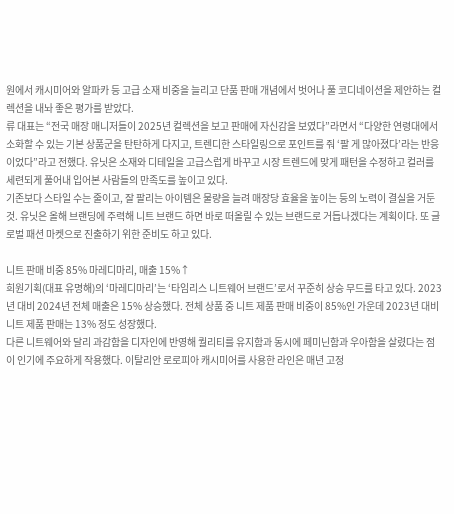원에서 캐시미어와 알파카 등 고급 소재 비중을 늘리고 단품 판매 개념에서 벗어나 풀 코디네이션을 제안하는 컬렉션을 내놔 좋은 평가를 받았다.
류 대표는 “전국 매장 매니저들이 2025년 컬렉션을 보고 판매에 자신감을 보였다”라면서 “다양한 연령대에서 소화할 수 있는 기본 상품군을 탄탄하게 다지고, 트렌디한 스타일링으로 포인트를 줘 ‘팔 게 많아졌다’라는 반응이었다”라고 전했다. 유닛은 소재와 디테일을 고급스럽게 바꾸고 시장 트렌드에 맞게 패턴을 수정하고 컬러를 세련되게 풀어내 입어본 사람들의 만족도를 높이고 있다.
기존보다 스타일 수는 줄이고, 잘 팔리는 아이템은 물량을 늘려 매장당 효율을 높이는 등의 노력이 결실을 거둔 것. 유닛은 올해 브랜딩에 주력해 니트 브랜드 하면 바로 떠올릴 수 있는 브랜드로 거듭나겠다는 계획이다. 또 글로벌 패션 마켓으로 진출하기 위한 준비도 하고 있다.

니트 판매 비중 85% 마레디마리, 매출 15%↑
희원기획(대표 유명해)의 ‘마레디마리’는 ‘타임리스 니트웨어 브랜드’로서 꾸준히 상승 무드를 타고 있다. 2023년 대비 2024년 전체 매출은 15% 상승했다. 전체 상품 중 니트 제품 판매 비중이 85%인 가운데 2023년 대비 니트 제품 판매는 13% 정도 성장했다.
다른 니트웨어와 달리 과감함을 디자인에 반영해 퀄리티를 유지함과 동시에 페미닌함과 우아함을 살렸다는 점이 인기에 주요하게 작용했다. 이탈리안 로로피아 캐시미어를 사용한 라인은 매년 고정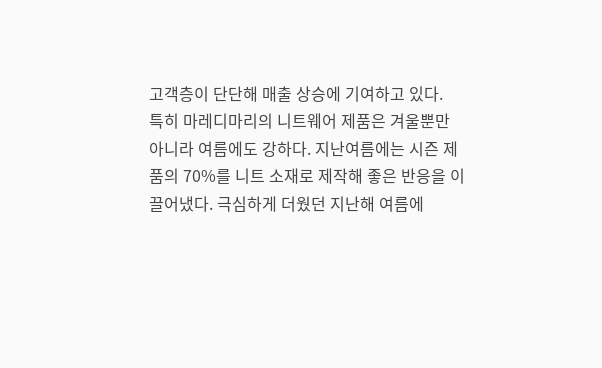고객층이 단단해 매출 상승에 기여하고 있다.
특히 마레디마리의 니트웨어 제품은 겨울뿐만 아니라 여름에도 강하다. 지난여름에는 시즌 제품의 70%를 니트 소재로 제작해 좋은 반응을 이끌어냈다. 극심하게 더웠던 지난해 여름에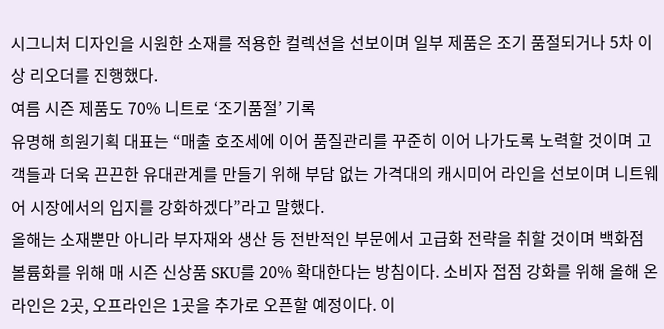시그니처 디자인을 시원한 소재를 적용한 컬렉션을 선보이며 일부 제품은 조기 품절되거나 5차 이상 리오더를 진행했다.
여름 시즌 제품도 70% 니트로 ‘조기품절’ 기록
유명해 희원기획 대표는 “매출 호조세에 이어 품질관리를 꾸준히 이어 나가도록 노력할 것이며 고객들과 더욱 끈끈한 유대관계를 만들기 위해 부담 없는 가격대의 캐시미어 라인을 선보이며 니트웨어 시장에서의 입지를 강화하겠다”라고 말했다.
올해는 소재뿐만 아니라 부자재와 생산 등 전반적인 부문에서 고급화 전략을 취할 것이며 백화점 볼륨화를 위해 매 시즌 신상품 SKU를 20% 확대한다는 방침이다. 소비자 접점 강화를 위해 올해 온라인은 2곳, 오프라인은 1곳을 추가로 오픈할 예정이다. 이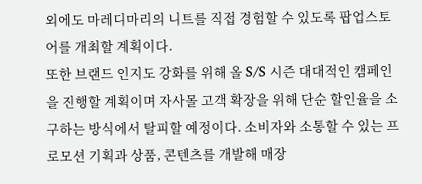외에도 마레디마리의 니트를 직접 경험할 수 있도록 팝업스토어를 개최할 계획이다.
또한 브랜드 인지도 강화를 위해 올 S/S 시즌 대대적인 캠페인을 진행할 계획이며 자사몰 고객 확장을 위해 단순 할인율을 소구하는 방식에서 탈피할 예정이다. 소비자와 소통할 수 있는 프로모션 기획과 상품, 콘텐츠를 개발해 매장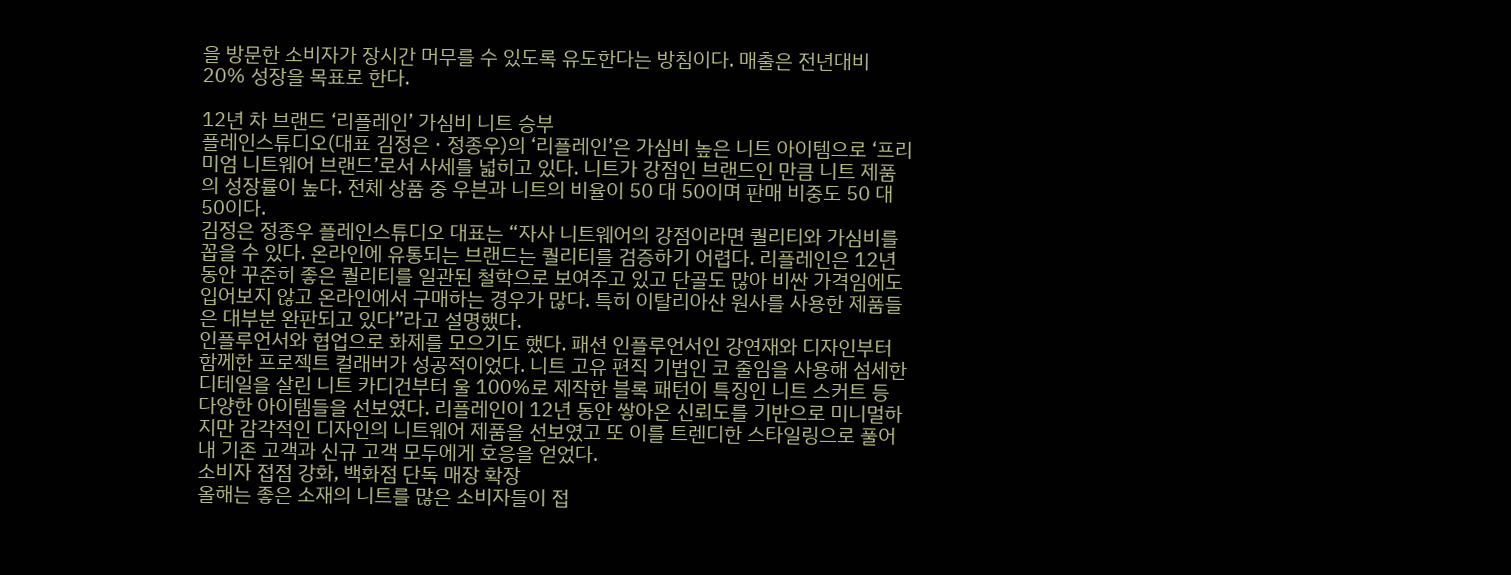을 방문한 소비자가 장시간 머무를 수 있도록 유도한다는 방침이다. 매출은 전년대비 20% 성장을 목표로 한다.

12년 차 브랜드 ‘리플레인’ 가심비 니트 승부
플레인스튜디오(대표 김정은 · 정종우)의 ‘리플레인’은 가심비 높은 니트 아이템으로 ‘프리미엄 니트웨어 브랜드’로서 사세를 넓히고 있다. 니트가 강점인 브랜드인 만큼 니트 제품의 성장률이 높다. 전체 상품 중 우븐과 니트의 비율이 50 대 50이며 판매 비중도 50 대 50이다.
김정은 정종우 플레인스튜디오 대표는 “자사 니트웨어의 강점이라면 퀄리티와 가심비를 꼽을 수 있다. 온라인에 유통되는 브랜드는 퀄리티를 검증하기 어렵다. 리플레인은 12년 동안 꾸준히 좋은 퀄리티를 일관된 철학으로 보여주고 있고 단골도 많아 비싼 가격임에도 입어보지 않고 온라인에서 구매하는 경우가 많다. 특히 이탈리아산 원사를 사용한 제품들은 대부분 완판되고 있다”라고 설명했다.
인플루언서와 협업으로 화제를 모으기도 했다. 패션 인플루언서인 강연재와 디자인부터 함께한 프로젝트 컬래버가 성공적이었다. 니트 고유 편직 기법인 코 줄임을 사용해 섬세한 디테일을 살린 니트 카디건부터 울 100%로 제작한 블록 패턴이 특징인 니트 스커트 등 다양한 아이템들을 선보였다. 리플레인이 12년 동안 쌓아온 신뢰도를 기반으로 미니멀하지만 감각적인 디자인의 니트웨어 제품을 선보였고 또 이를 트렌디한 스타일링으로 풀어내 기존 고객과 신규 고객 모두에게 호응을 얻었다.
소비자 접점 강화, 백화점 단독 매장 확장
올해는 좋은 소재의 니트를 많은 소비자들이 접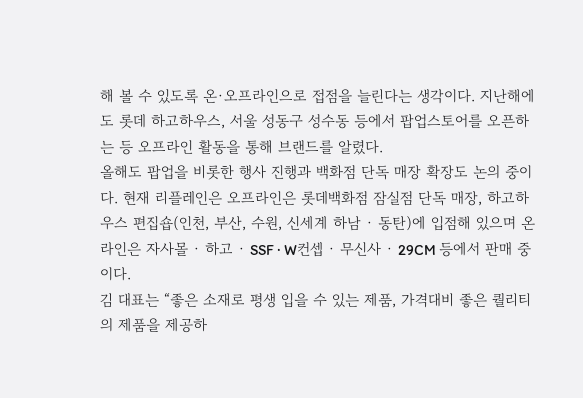해 볼 수 있도록 온·오프라인으로 접점을 늘린다는 생각이다. 지난해에도 롯데 하고하우스, 서울 성동구 성수동 등에서 팝업스토어를 오픈하는 등 오프라인 활동을 통해 브랜드를 알렸다.
올해도 팝업을 비롯한 행사 진행과 백화점 단독 매장 확장도 논의 중이다. 현재 리플레인은 오프라인은 롯데백화점 잠실점 단독 매장, 하고하우스 편집숍(인천, 부산, 수원, 신세계 하남 · 동탄)에 입점해 있으며 온라인은 자사몰 · 하고 · SSF · W컨셉 · 무신사 · 29CM 등에서 판매 중이다.
김 대표는 “좋은 소재로 평생 입을 수 있는 제품, 가격대비 좋은 퀄리티의 제품을 제공하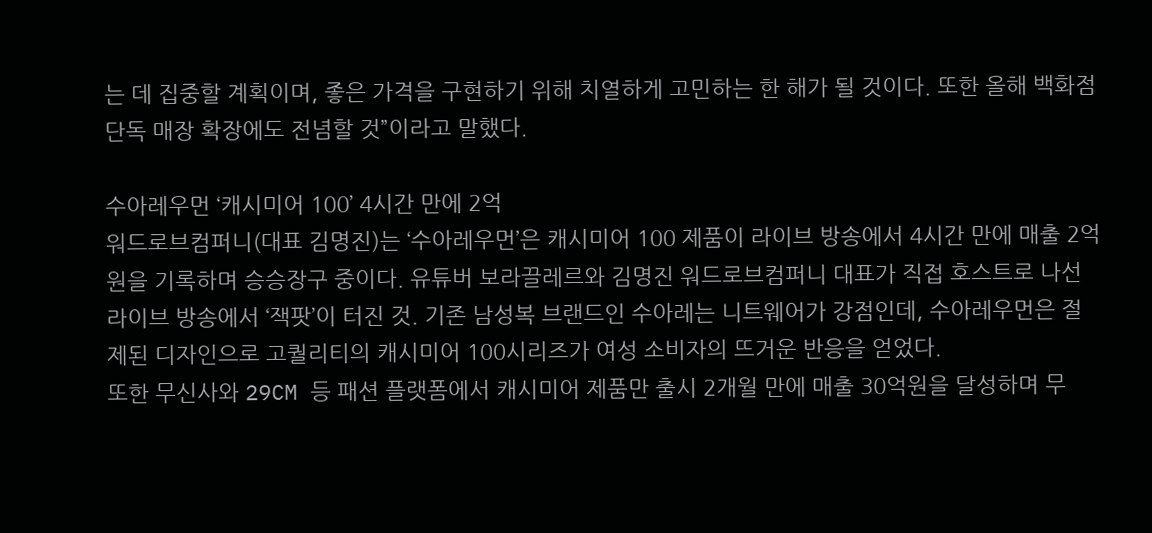는 데 집중할 계획이며, 좋은 가격을 구현하기 위해 치열하게 고민하는 한 해가 될 것이다. 또한 올해 백화점 단독 매장 확장에도 전념할 것”이라고 말했다.

수아레우먼 ‘캐시미어 100’ 4시간 만에 2억
워드로브컴퍼니(대표 김명진)는 ‘수아레우먼’은 캐시미어 100 제품이 라이브 방송에서 4시간 만에 매출 2억원을 기록하며 승승장구 중이다. 유튜버 보라끌레르와 김명진 워드로브컴퍼니 대표가 직접 호스트로 나선 라이브 방송에서 ‘잭팟’이 터진 것. 기존 남성복 브랜드인 수아레는 니트웨어가 강점인데, 수아레우먼은 절제된 디자인으로 고퀄리티의 캐시미어 100시리즈가 여성 소비자의 뜨거운 반응을 얻었다.
또한 무신사와 29CM 등 패션 플랫폼에서 캐시미어 제품만 출시 2개월 만에 매출 30억원을 달성하며 무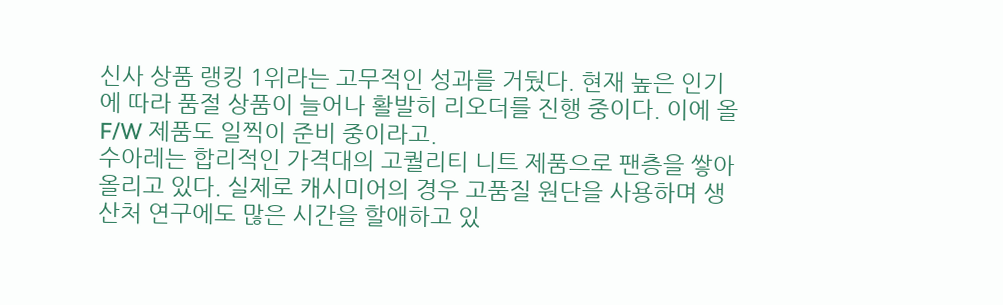신사 상품 랭킹 1위라는 고무적인 성과를 거뒀다. 현재 높은 인기에 따라 품절 상품이 늘어나 활발히 리오더를 진행 중이다. 이에 올 F/W 제품도 일찍이 준비 중이라고.
수아레는 합리적인 가격대의 고퀄리티 니트 제품으로 팬층을 쌓아 올리고 있다. 실제로 캐시미어의 경우 고품질 원단을 사용하며 생산처 연구에도 많은 시간을 할애하고 있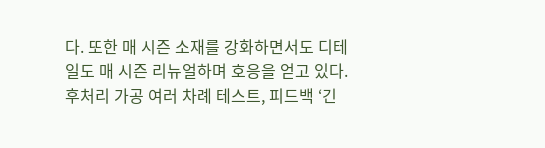다. 또한 매 시즌 소재를 강화하면서도 디테일도 매 시즌 리뉴얼하며 호응을 얻고 있다.
후처리 가공 여러 차례 테스트, 피드백 ‘긴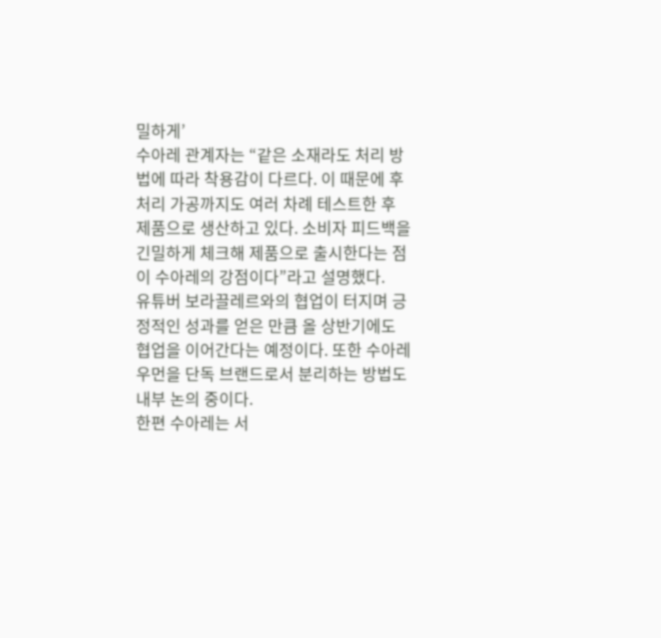밀하게’
수아레 관계자는 “같은 소재라도 처리 방법에 따라 착용감이 다르다. 이 때문에 후처리 가공까지도 여러 차례 테스트한 후 제품으로 생산하고 있다. 소비자 피드백을 긴밀하게 체크해 제품으로 출시한다는 점이 수아레의 강점이다”라고 설명했다.
유튜버 보라끌레르와의 협업이 터지며 긍정적인 성과를 얻은 만큼 올 상반기에도 협업을 이어간다는 예정이다. 또한 수아레우먼을 단독 브랜드로서 분리하는 방법도 내부 논의 중이다.
한편 수아레는 서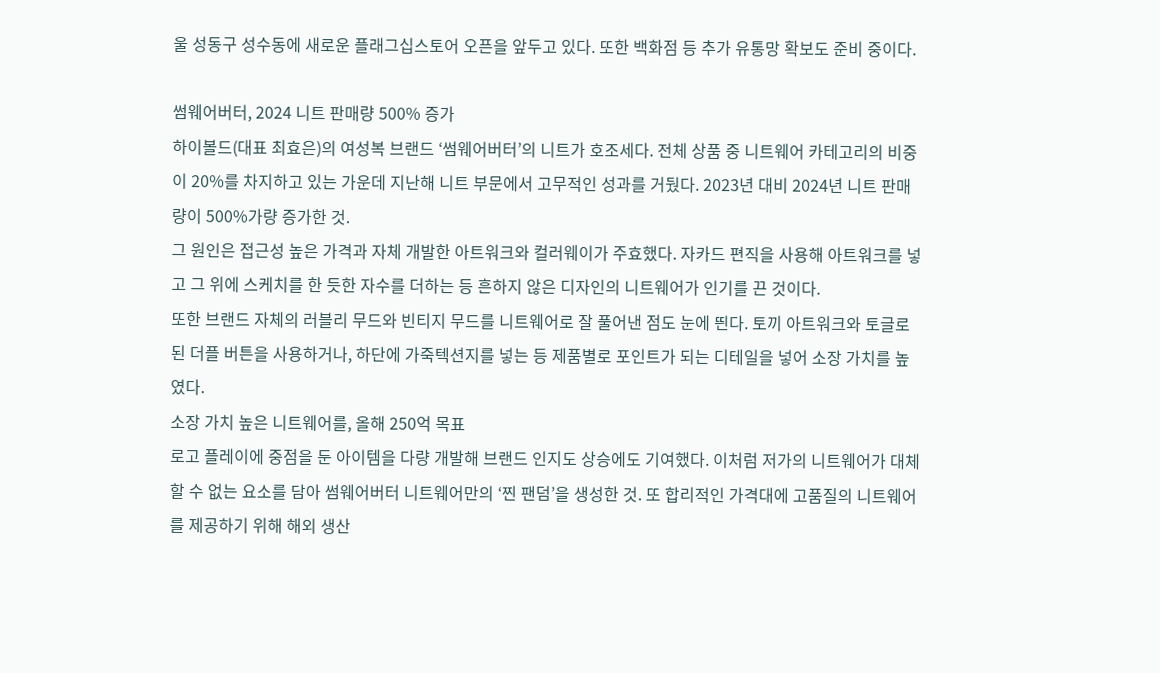울 성동구 성수동에 새로운 플래그십스토어 오픈을 앞두고 있다. 또한 백화점 등 추가 유통망 확보도 준비 중이다.

썸웨어버터, 2024 니트 판매량 500% 증가
하이볼드(대표 최효은)의 여성복 브랜드 ‘썸웨어버터’의 니트가 호조세다. 전체 상품 중 니트웨어 카테고리의 비중이 20%를 차지하고 있는 가운데 지난해 니트 부문에서 고무적인 성과를 거뒀다. 2023년 대비 2024년 니트 판매량이 500%가량 증가한 것.
그 원인은 접근성 높은 가격과 자체 개발한 아트워크와 컬러웨이가 주효했다. 자카드 편직을 사용해 아트워크를 넣고 그 위에 스케치를 한 듯한 자수를 더하는 등 흔하지 않은 디자인의 니트웨어가 인기를 끈 것이다.
또한 브랜드 자체의 러블리 무드와 빈티지 무드를 니트웨어로 잘 풀어낸 점도 눈에 띈다. 토끼 아트워크와 토글로 된 더플 버튼을 사용하거나, 하단에 가죽텍션지를 넣는 등 제품별로 포인트가 되는 디테일을 넣어 소장 가치를 높였다.
소장 가치 높은 니트웨어를, 올해 250억 목표
로고 플레이에 중점을 둔 아이템을 다량 개발해 브랜드 인지도 상승에도 기여했다. 이처럼 저가의 니트웨어가 대체할 수 없는 요소를 담아 썸웨어버터 니트웨어만의 ‘찐 팬덤’을 생성한 것. 또 합리적인 가격대에 고품질의 니트웨어를 제공하기 위해 해외 생산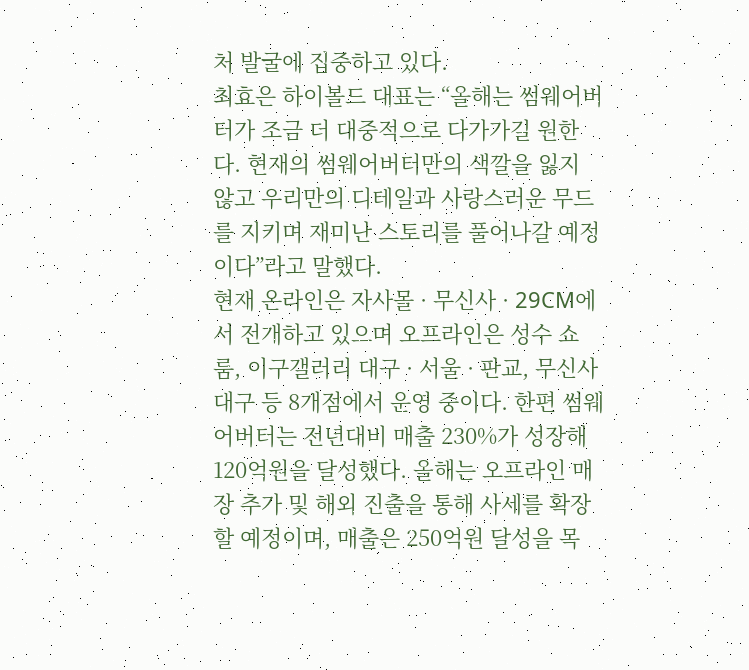처 발굴에 집중하고 있다.
최효은 하이볼드 대표는 “올해는 썸웨어버터가 조금 더 대중적으로 다가가길 원한다. 현재의 썸웨어버터만의 색깔을 잃지 않고 우리만의 디테일과 사랑스러운 무드를 지키며 재미난 스토리를 풀어나갈 예정이다”라고 말했다.
현재 온라인은 자사몰 · 무신사 · 29CM에서 전개하고 있으며 오프라인은 성수 쇼룸, 이구갤러리 대구 · 서울 · 판교, 무신사 대구 등 8개점에서 운영 중이다. 한편 썸웨어버터는 전년대비 매출 230%가 성장해 120억원을 달성했다. 올해는 오프라인 매장 추가 및 해외 진출을 통해 사세를 확장할 예정이며, 매출은 250억원 달성을 목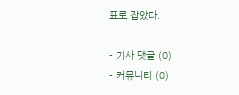표로 잡았다.

- 기사 댓글 (0)
- 커뮤니티 (0)